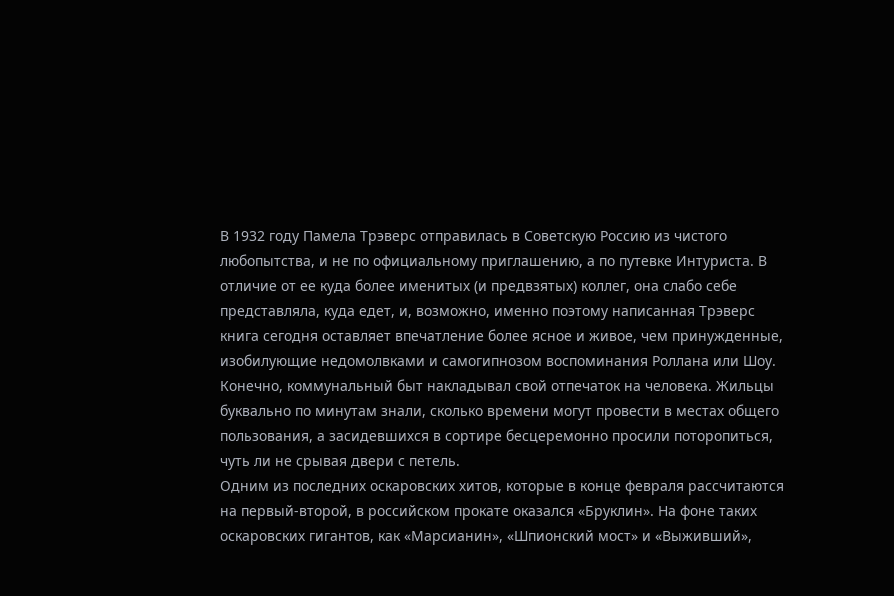В 1932 году Памела Трэверс отправилась в Советскую Россию из чистого любопытства, и не по официальному приглашению, а по путевке Интуриста. В отличие от ее куда более именитых (и предвзятых) коллег, она слабо себе представляла, куда едет, и, возможно, именно поэтому написанная Трэверс книга сегодня оставляет впечатление более ясное и живое, чем принужденные, изобилующие недомолвками и самогипнозом воспоминания Роллана или Шоу.
Конечно, коммунальный быт накладывал свой отпечаток на человека. Жильцы буквально по минутам знали, сколько времени могут провести в местах общего пользования, а засидевшихся в сортире бесцеремонно просили поторопиться, чуть ли не срывая двери с петель.
Одним из последних оскаровских хитов, которые в конце февраля рассчитаются на первый-второй, в российском прокате оказался «Бруклин». На фоне таких оскаровских гигантов, как «Марсианин», «Шпионский мост» и «Выживший»,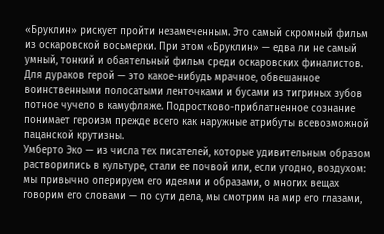«Бруклин» рискует пройти незамеченным. Это самый скромный фильм из оскаровской восьмерки. При этом «Бруклин» — едва ли не самый умный, тонкий и обаятельный фильм среди оскаровских финалистов.
Для дураков герой — это какое-нибудь мрачное, обвешанное воинственными полосатыми ленточками и бусами из тигриных зубов потное чучело в камуфляже. Подростково-приблатненное сознание понимает героизм прежде всего как наружные атрибуты всевозможной пацанской крутизны.
Умберто Эко — из числа тех писателей, которые удивительным образом растворились в культуре, стали ее почвой или, если угодно, воздухом: мы привычно оперируем его идеями и образами, о многих вещах говорим его словами — по сути дела, мы смотрим на мир его глазами,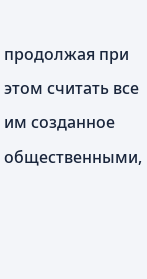продолжая при этом считать все им созданное общественными,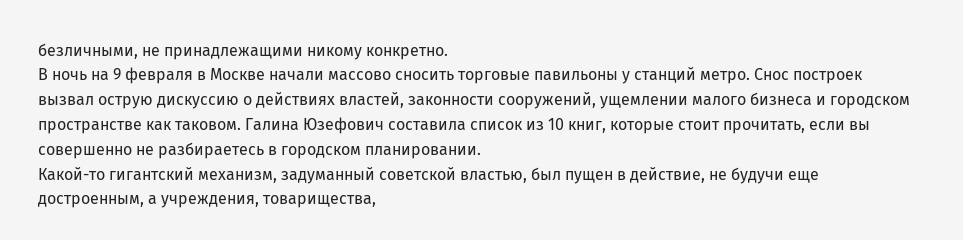безличными, не принадлежащими никому конкретно.
В ночь на 9 февраля в Москве начали массово сносить торговые павильоны у станций метро. Снос построек вызвал острую дискуссию о действиях властей, законности сооружений, ущемлении малого бизнеса и городском пространстве как таковом. Галина Юзефович составила список из 10 книг, которые стоит прочитать, если вы совершенно не разбираетесь в городском планировании.
Какой-то гигантский механизм, задуманный советской властью, был пущен в действие, не будучи еще достроенным, а учреждения, товарищества,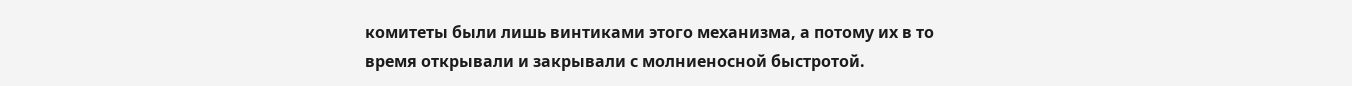комитеты были лишь винтиками этого механизма, а потому их в то время открывали и закрывали с молниеносной быстротой.